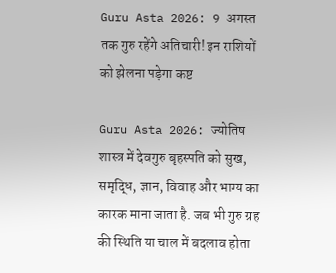Guru Asta 2026: 9 अगस्त तक गुरु रहेंगे अतिचारी! इन राशियों को झेलना पड़ेगा कष्ट

Guru Asta 2026: ज्योतिष शास्त्र में देवगुरु बृहस्पति को सुख, समृद्धि, ज्ञान, विवाह और भाग्य का कारक माना जाता है. जब भी गुरु ग्रह की स्थिति या चाल में बदलाव होता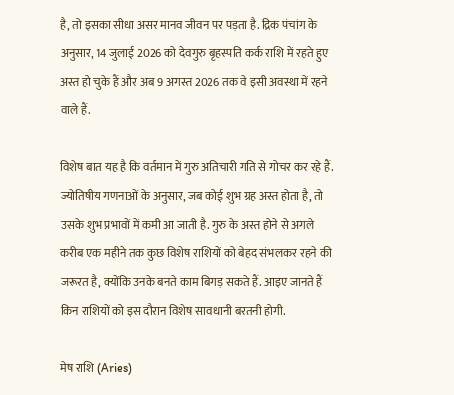है, तो इसका सीधा असर मानव जीवन पर पड़ता है. द्रिक पंचांग के अनुसार, 14 जुलाई 2026 को देवगुरु बृहस्पति कर्क राशि में रहते हुए अस्त हो चुके हैं और अब 9 अगस्त 2026 तक वे इसी अवस्था में रहने वाले हैं.

विशेष बात यह है कि वर्तमान में गुरु अतिचारी गति से गोचर कर रहे हैं. ज्योतिषीय गणनाओं के अनुसार, जब कोई शुभ ग्रह अस्त होता है, तो उसके शुभ प्रभावों में कमी आ जाती है. गुरु के अस्त होने से अगले करीब एक महीने तक कुछ विशेष राशियों को बेहद संभलकर रहने की जरूरत है, क्योंकि उनके बनते काम बिगड़ सकते हैं. आइए जानते हैं किन राशियों को इस दौरान विशेष सावधानी बरतनी होगी.

मेष राशि (Aries)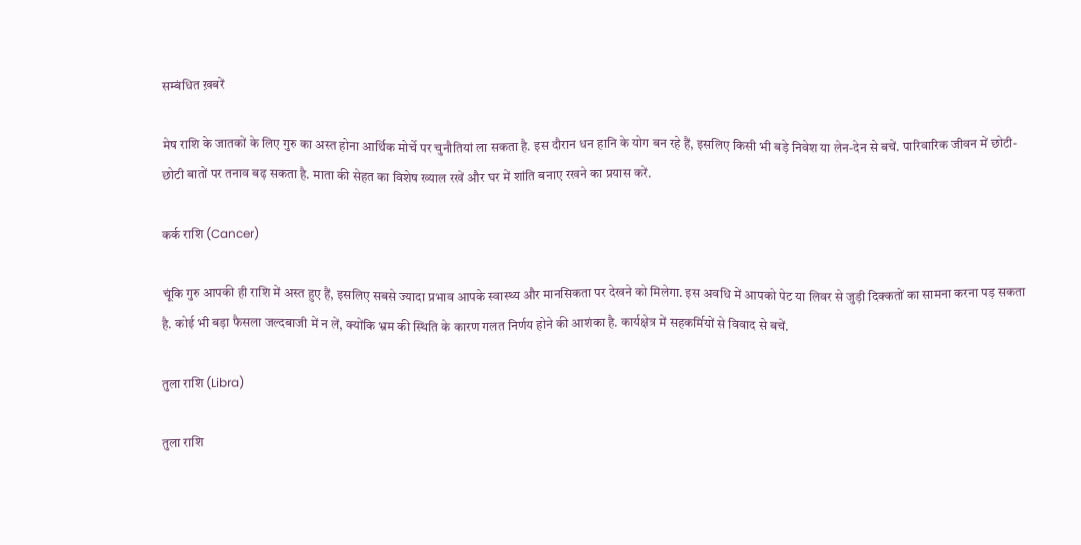सम्बंधित ख़बरें

मेष राशि के जातकों के लिए गुरु का अस्त होना आर्थिक मोर्चे पर चुनौतियां ला सकता है. इस दौरान धन हानि के योग बन रहे हैं, इसलिए किसी भी बड़े निवेश या लेन-देन से बचें. पारिवारिक जीवन में छोटी-छोटी बातों पर तनाव बढ़ सकता है. माता की सेहत का विशेष ख्याल रखें और घर में शांति बनाए रखने का प्रयास करें.

कर्क राशि (Cancer)

चूंकि गुरु आपकी ही राशि में अस्त हुए हैं, इसलिए सबसे ज्यादा प्रभाव आपके स्वास्थ्य और मानसिकता पर देखने को मिलेगा. इस अवधि में आपको पेट या लिवर से जुड़ी दिक्कतों का सामना करना पड़ सकता है. कोई भी बड़ा फैसला जल्दबाजी में न लें, क्योंकि भ्रम की स्थिति के कारण गलत निर्णय होने की आशंका है. कार्यक्षेत्र में सहकर्मियों से विवाद से बचें.

तुला राशि (Libra)

तुला राशि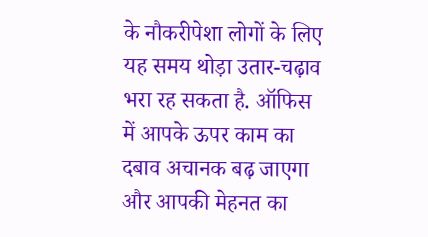के नौकरीपेशा लोगों के लिए यह समय थोड़ा उतार-चढ़ाव भरा रह सकता है. ऑफिस में आपके ऊपर काम का दबाव अचानक बढ़ जाएगा और आपकी मेहनत का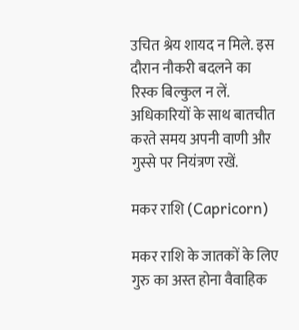उचित श्रेय शायद न मिले. इस दौरान नौकरी बदलने का रिस्क बिल्कुल न लें. अधिकारियों के साथ बातचीत करते समय अपनी वाणी और गुस्से पर नियंत्रण रखें.

मकर राशि (Capricorn)

मकर राशि के जातकों के लिए गुरु का अस्त होना वैवाहिक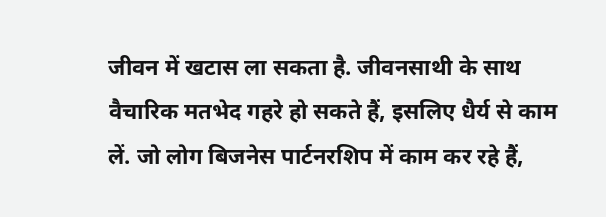जीवन में खटास ला सकता है. जीवनसाथी के साथ वैचारिक मतभेद गहरे हो सकते हैं, इसलिए धैर्य से काम लें. जो लोग बिजनेस पार्टनरशिप में काम कर रहे हैं,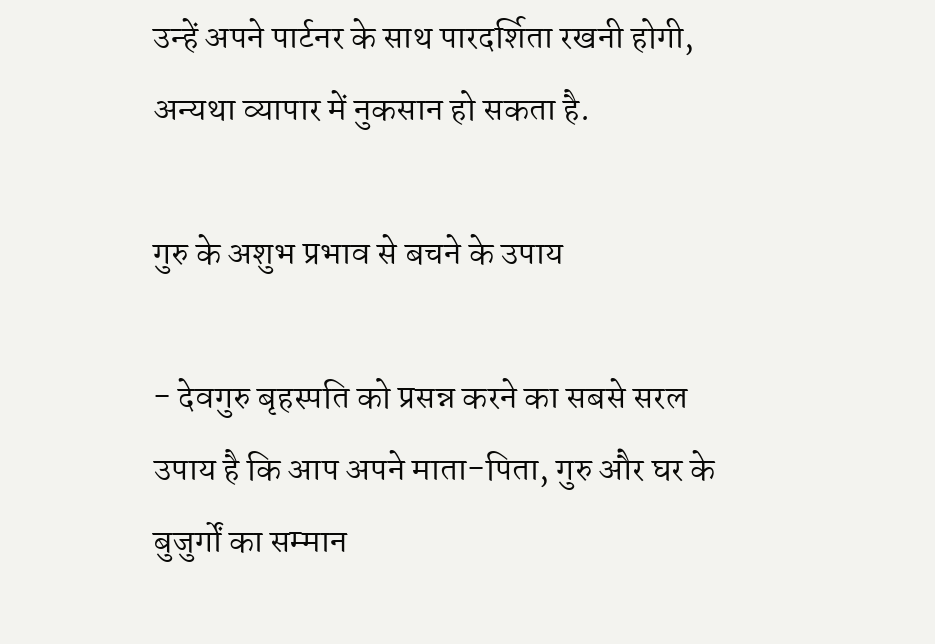उन्हें अपने पार्टनर के साथ पारदर्शिता रखनी होगी, अन्यथा व्यापार में नुकसान हो सकता है.

गुरु के अशुभ प्रभाव से बचने के उपाय

- देवगुरु बृहस्पति को प्रसन्न करने का सबसे सरल उपाय है कि आप अपने माता-पिता, गुरु और घर के बुजुर्गों का सम्मान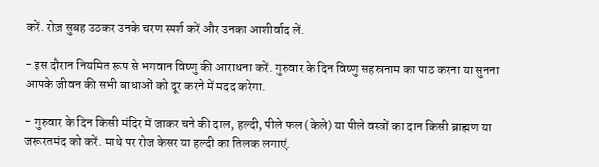करें. रोज़ सुबह उठकर उनके चरण स्पर्श करें और उनका आशीर्वाद लें.

- इस दौरान नियमित रूप से भगवान विष्णु की आराधना करें. गुरुवार के दिन विष्णु सहस्रनाम का पाठ करना या सुनना आपके जीवन की सभी बाधाओं को दूर करने में मदद करेगा.

- गुरुवार के दिन किसी मंदिर में जाकर चने की दाल, हल्दी, पीले फल (केले) या पीले वस्त्रों का दान किसी ब्राह्मण या जरूरतमंद को करें. माथे पर रोज केसर या हल्दी का तिलक लगाएं.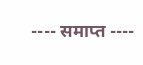---- समाप्त ----